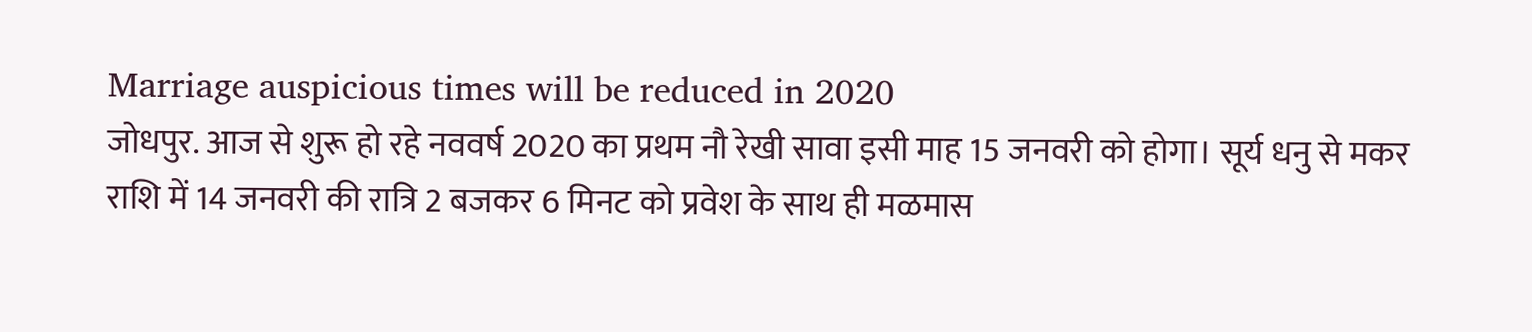Marriage auspicious times will be reduced in 2020
जोधपुर. आज से शुरू हो रहे नववर्ष 2020 का प्रथम नौ रेखी सावा इसी माह 15 जनवरी को होगा। सूर्य धनु से मकर राशि में 14 जनवरी की रात्रि 2 बजकर 6 मिनट को प्रवेश के साथ ही मळमास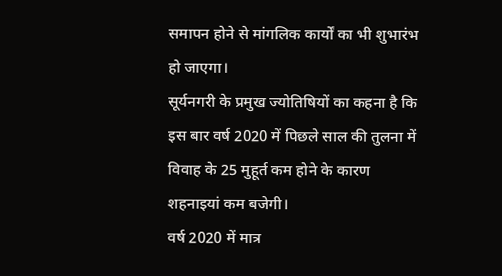समापन होने से मांगलिक कार्यों का भी शुभारंभ हो जाएगा।
सूर्यनगरी के प्रमुख ज्योतिषियों का कहना है कि इस बार वर्ष 2020 में पिछले साल की तुलना में विवाह के 25 मुहूर्त कम होने के कारण शहनाइयां कम बजेगी।
वर्ष 2020 में मात्र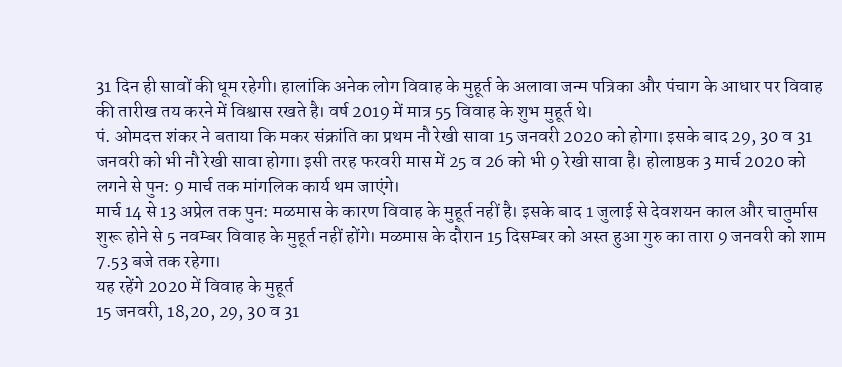31 दिन ही सावों की धूम रहेगी। हालांकि अनेक लोग विवाह के मुहूर्त के अलावा जन्म पत्रिका और पंचाग के आधार पर विवाह की तारीख तय करने में विश्वास रखते है। वर्ष 2019 में मात्र 55 विवाह के शुभ मुहूर्त थे।
पं. ओमदत्त शंकर ने बताया कि मकर संक्रांति का प्रथम नौ रेखी सावा 15 जनवरी 2020 को होगा। इसके बाद 29, 30 व 31 जनवरी को भी नौ रेखी सावा होगा। इसी तरह फरवरी मास में 25 व 26 को भी 9 रेखी सावा है। होलाष्ठक 3 मार्च 2020 को लगने से पुन: 9 मार्च तक मांगलिक कार्य थम जाएंगे।
मार्च 14 से 13 अप्रेल तक पुन: मळमास के कारण विवाह के मुहूर्त नहीं है। इसके बाद 1 जुलाई से देवशयन काल और चातुर्मास शुरू होने से 5 नवम्बर विवाह के मुहूर्त नहीं होंगे। मळमास के दौरान 15 दिसम्बर को अस्त हुआ गुरु का तारा 9 जनवरी को शाम 7.53 बजे तक रहेगा।
यह रहेंगे 2020 में विवाह के मुहूर्त
15 जनवरी, 18,20, 29, 30 व 31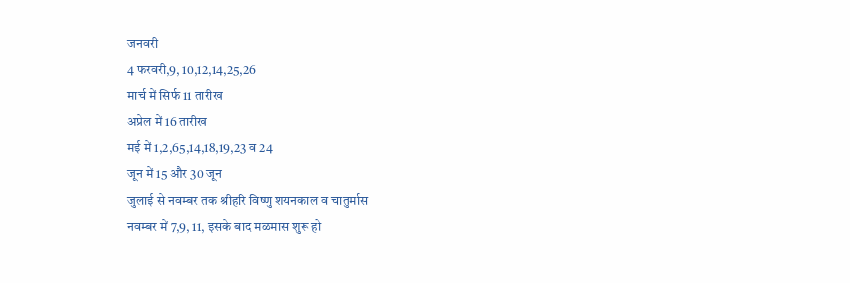जनवरी
4 फरवरी,9, 10,12,14,25,26
मार्च में सिर्फ 11 तारीख
अप्रेल में 16 तारीख
मई में 1,2,65,14,18,19,23 व 24
जून में 15 और 30 जून
जुलाई से नवम्बर तक श्रीहरि विष्णु शयनकाल व चातुर्मास
नवम्बर में 7,9, 11, इसके बाद मळमास शुरू हो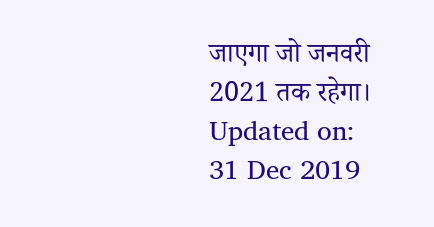जाएगा जो जनवरी 2021 तक रहेगा।
Updated on:
31 Dec 2019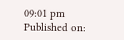09:01 pm
Published on: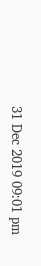31 Dec 2019 09:01 pm